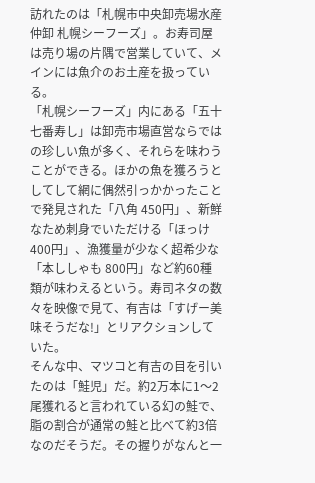訪れたのは「札幌市中央卸売場水産仲卸 札幌シーフーズ」。お寿司屋は売り場の片隅で営業していて、メインには魚介のお土産を扱っている。
「札幌シーフーズ」内にある「五十七番寿し」は卸売市場直営ならではの珍しい魚が多く、それらを味わうことができる。ほかの魚を獲ろうとしてして網に偶然引っかかったことで発見された「八角 450円」、新鮮なため刺身でいただける「ほっけ 400円」、漁獲量が少なく超希少な「本ししゃも 800円」など約60種類が味わえるという。寿司ネタの数々を映像で見て、有吉は「すげー美味そうだな!」とリアクションしていた。
そんな中、マツコと有吉の目を引いたのは「鮭児」だ。約2万本に1〜2尾獲れると言われている幻の鮭で、脂の割合が通常の鮭と比べて約3倍なのだそうだ。その握りがなんと一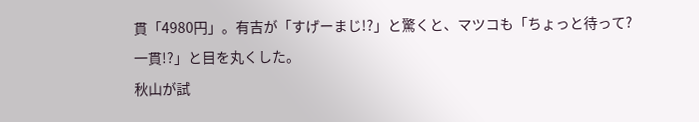貫「4980円」。有吉が「すげーまじ!?」と驚くと、マツコも「ちょっと待って?一貫!?」と目を丸くした。
秋山が試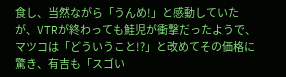食し、当然ながら「うんめ!」と感動していたが、VTRが終わっても鮭児が衝撃だったようで、マツコは「どういうこと!?」と改めてその価格に驚き、有吉も「スゴい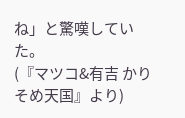ね」と驚嘆していた。
(『マツコ&有吉 かりそめ天国』より)